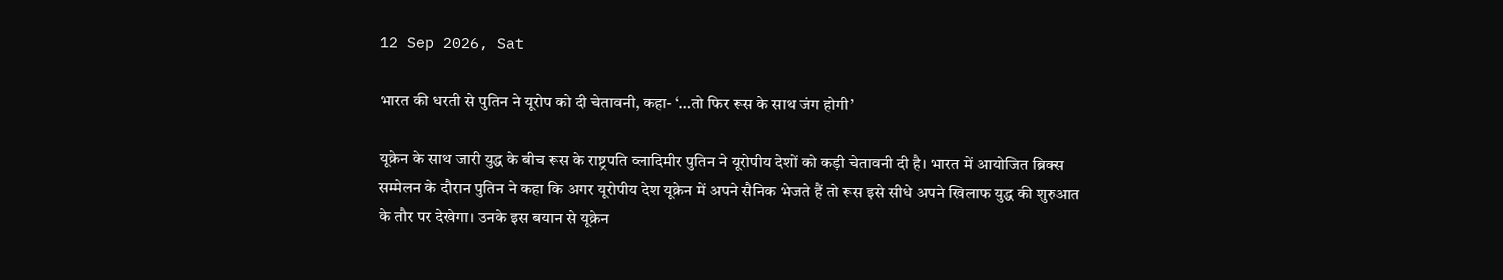12 Sep 2026, Sat

भारत की धरती से पुतिन ने यूरोप को दी चेतावनी, कहा- ‘…तो फिर रूस के साथ जंग होगी’

यूक्रेन के साथ जारी युद्ध के बीच रूस के राष्ट्रपति व्लादिमीर पुतिन ने यूरोपीय देशों को कड़ी चेतावनी दी है। भारत में आयोजित ब्रिक्स सम्मेलन के दौरान पुतिन ने कहा कि अगर यूरोपीय देश यूक्रेन में अपने सैनिक भेजते हैं तो रूस इसे सीधे अपने खिलाफ युद्ध की शुरुआत के तौर पर देखेगा। उनके इस बयान से यूक्रेन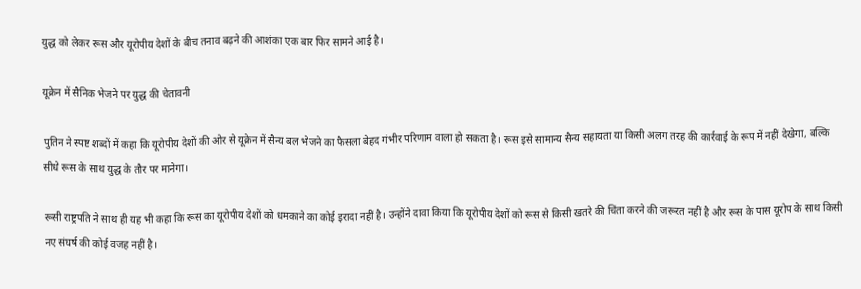युद्ध को लेकर रूस और यूरोपीय देशों के बीच तनाव बढ़ने की आशंका एक बार फिर सामने आई है।

यूक्रेन में सैनिक भेजने पर युद्ध की चेतावनी

पुतिन ने स्पष्ट शब्दों में कहा कि यूरोपीय देशों की ओर से यूक्रेन में सैन्य बल भेजने का फैसला बेहद गंभीर परिणाम वाला हो सकता है। रूस इसे सामान्य सैन्य सहायता या किसी अलग तरह की कार्रवाई के रूप में नहीं देखेगा, बल्कि सीधे रूस के साथ युद्ध के तौर पर मानेगा।

रूसी राष्ट्रपति ने साथ ही यह भी कहा कि रूस का यूरोपीय देशों को धमकाने का कोई इरादा नहीं है। उन्होंने दावा किया कि यूरोपीय देशों को रूस से किसी खतरे की चिंता करने की जरूरत नहीं है और रूस के पास यूरोप के साथ किसी नए संघर्ष की कोई वजह नहीं है।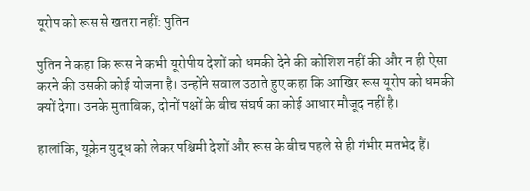यूरोप को रूस से खतरा नहीं: पुतिन

पुतिन ने कहा कि रूस ने कभी यूरोपीय देशों को धमकी देने की कोशिश नहीं की और न ही ऐसा करने की उसकी कोई योजना है। उन्होंने सवाल उठाते हुए कहा कि आखिर रूस यूरोप को धमकी क्यों देगा। उनके मुताबिक, दोनों पक्षों के बीच संघर्ष का कोई आधार मौजूद नहीं है।

हालांकि, यूक्रेन युद्ध को लेकर पश्चिमी देशों और रूस के बीच पहले से ही गंभीर मतभेद हैं।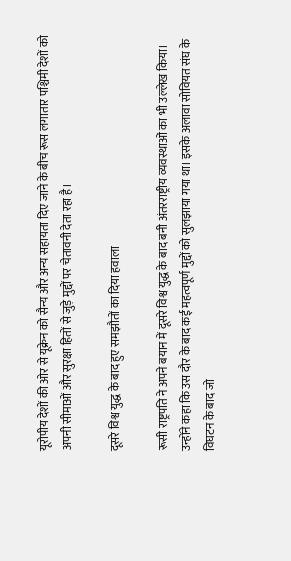यूरोपीय देशों की ओर से यूक्रेन को सैन्य और अन्य सहायता दिए जाने के बीच रूस लगातार पश्चिमी देशों को अपनी सीमाओं और सुरक्षा हितों से जुड़े मुद्दों पर चेतावनी देता रहा है।

दूसरे विश्व युद्ध के बाद हुए समझौतों का दिया हवाला

रूसी राष्ट्रपति ने अपने बयान में दूसरे विश्व युद्ध के बाद बनी अंतरराष्ट्रीय व्यवस्थाओं का भी उल्लेख किया। उन्होंने कहा कि उस दौर के बाद कई महत्वपूर्ण मुद्दों को सुलझाया गया था। इसके अलावा सोवियत संघ के विघटन के बाद जो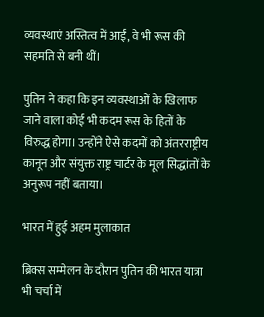व्यवस्थाएं अस्तित्व में आईं, वे भी रूस की सहमति से बनी थीं।

पुतिन ने कहा कि इन व्यवस्थाओं के खिलाफ जाने वाला कोई भी कदम रूस के हितों के विरुद्ध होगा। उन्होंने ऐसे कदमों को अंतरराष्ट्रीय कानून और संयुक्त राष्ट्र चार्टर के मूल सिद्धांतों के अनुरूप नहीं बताया।

भारत में हुई अहम मुलाकात

ब्रिक्स सम्मेलन के दौरान पुतिन की भारत यात्रा भी चर्चा में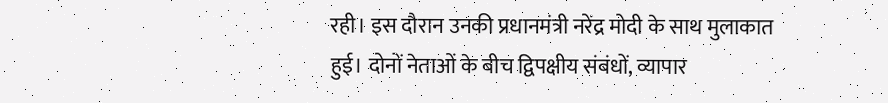रही। इस दौरान उनकी प्रधानमंत्री नरेंद्र मोदी के साथ मुलाकात हुई। दोनों नेताओं के बीच द्विपक्षीय संबंधों, व्यापार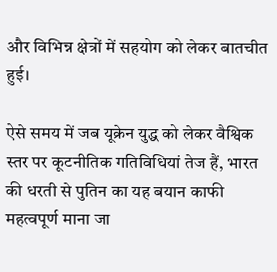और विभिन्न क्षेत्रों में सहयोग को लेकर बातचीत हुई।

ऐसे समय में जब यूक्रेन युद्ध को लेकर वैश्विक स्तर पर कूटनीतिक गतिविधियां तेज हैं, भारत की धरती से पुतिन का यह बयान काफी महत्वपूर्ण माना जा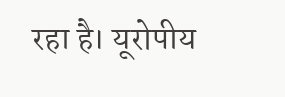रहा है। यूरोपीय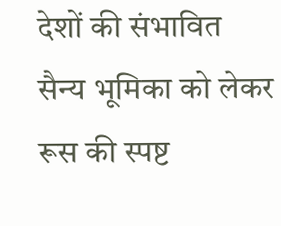देशों की संभावित सैन्य भूमिका को लेकर रूस की स्पष्ट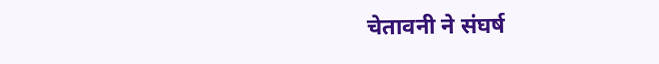चेतावनी ने संघर्ष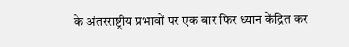के अंतरराष्ट्रीय प्रभावों पर एक बार फिर ध्यान केंद्रित कर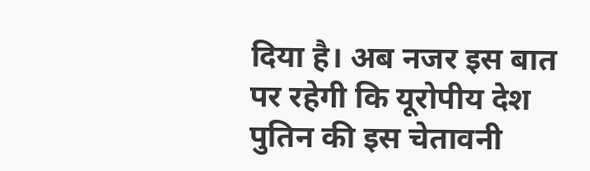दिया है। अब नजर इस बात पर रहेगी कि यूरोपीय देश पुतिन की इस चेतावनी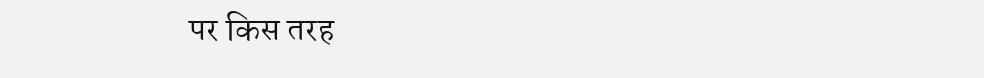पर किस तरह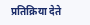प्रतिक्रिया देते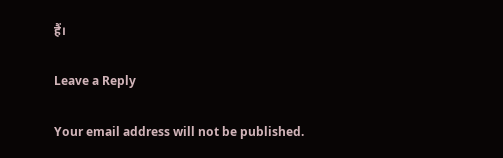हैं।

Leave a Reply

Your email address will not be published.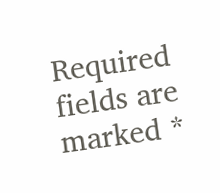Required fields are marked *